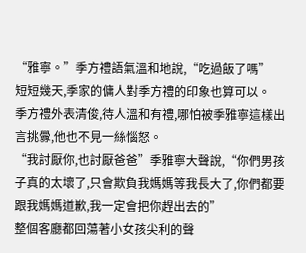“雅寧。”季方禮語氣溫和地說,“吃過飯了嗎”
短短幾天,季家的傭人對季方禮的印象也算可以。
季方禮外表清俊,待人溫和有禮,哪怕被季雅寧這樣出言挑釁,他也不見一絲惱怒。
“我討厭你,也討厭爸爸”季雅寧大聲說,“你們男孩子真的太壞了,只會欺負我媽媽等我長大了,你們都要跟我媽媽道歉,我一定會把你趕出去的”
整個客廳都回蕩著小女孩尖利的聲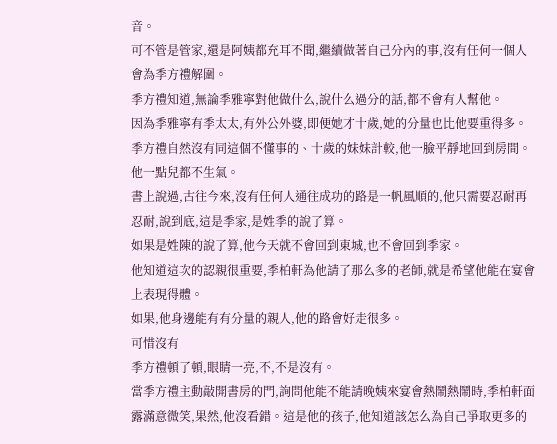音。
可不管是管家,還是阿姨都充耳不聞,繼續做著自己分內的事,沒有任何一個人會為季方禮解圍。
季方禮知道,無論季雅寧對他做什么,說什么過分的話,都不會有人幫他。
因為季雅寧有季太太,有外公外婆,即便她才十歲,她的分量也比他要重得多。
季方禮自然沒有同這個不懂事的、十歲的妹妹計較,他一臉平靜地回到房間。
他一點兒都不生氣。
書上說過,古往今來,沒有任何人通往成功的路是一帆風順的,他只需要忍耐再忍耐,說到底,這是季家,是姓季的說了算。
如果是姓陳的說了算,他今天就不會回到東城,也不會回到季家。
他知道這次的認親很重要,季柏軒為他請了那么多的老師,就是希望他能在宴會上表現得體。
如果,他身邊能有有分量的親人,他的路會好走很多。
可惜沒有
季方禮頓了頓,眼睛一亮,不,不是沒有。
當季方禮主動敲開書房的門,詢問他能不能請晚姨來宴會熱鬧熱鬧時,季柏軒面露滿意微笑,果然,他沒看錯。這是他的孩子,他知道該怎么為自己爭取更多的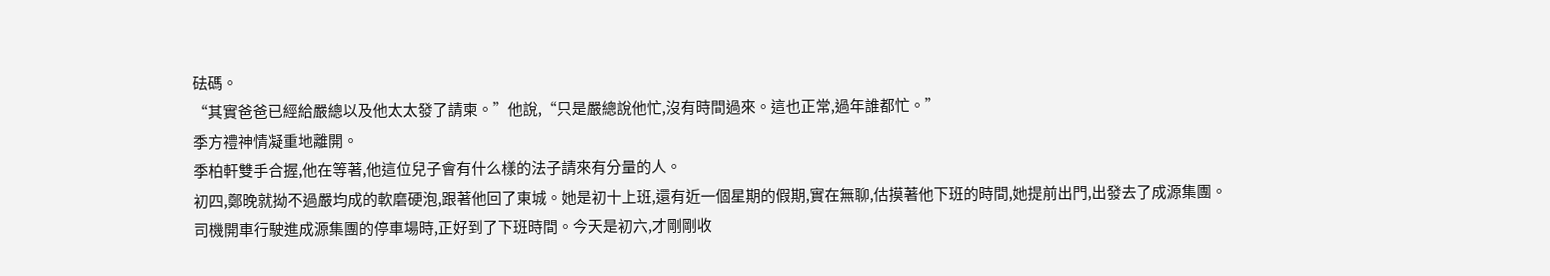砝碼。
“其實爸爸已經給嚴總以及他太太發了請柬。”他說,“只是嚴總說他忙,沒有時間過來。這也正常,過年誰都忙。”
季方禮神情凝重地離開。
季柏軒雙手合握,他在等著,他這位兒子會有什么樣的法子請來有分量的人。
初四,鄭晚就拗不過嚴均成的軟磨硬泡,跟著他回了東城。她是初十上班,還有近一個星期的假期,實在無聊,估摸著他下班的時間,她提前出門,出發去了成源集團。
司機開車行駛進成源集團的停車場時,正好到了下班時間。今天是初六,才剛剛收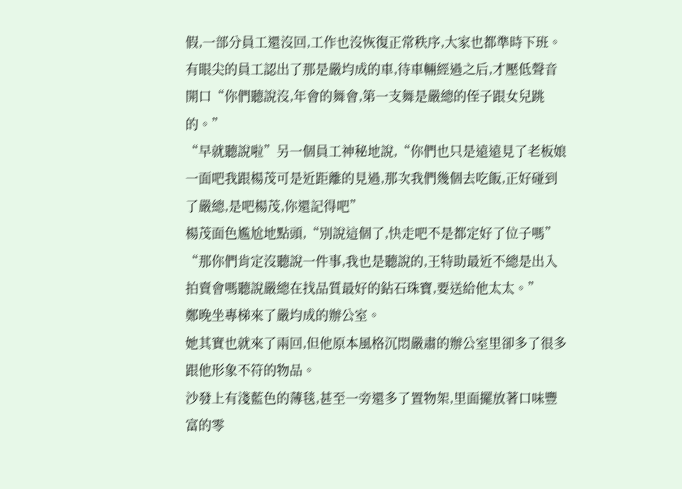假,一部分員工還沒回,工作也沒恢復正常秩序,大家也都準時下班。
有眼尖的員工認出了那是嚴均成的車,待車輛經過之后,才壓低聲音開口“你們聽說沒,年會的舞會,第一支舞是嚴總的侄子跟女兒跳的。”
“早就聽說啦”另一個員工神秘地說,“你們也只是遠遠見了老板娘一面吧我跟楊茂可是近距離的見過,那次我們幾個去吃飯,正好碰到了嚴總,是吧楊茂,你還記得吧”
楊茂面色尷尬地點頭,“別說這個了,快走吧不是都定好了位子嗎”
“那你們肯定沒聽說一件事,我也是聽說的,王特助最近不總是出入拍賣會嗎聽說嚴總在找品質最好的鉆石珠寶,要送給他太太。”
鄭晚坐專梯來了嚴均成的辦公室。
她其實也就來了兩回,但他原本風格沉悶嚴肅的辦公室里卻多了很多跟他形象不符的物品。
沙發上有淺藍色的薄毯,甚至一旁還多了置物架,里面擺放著口味豐富的零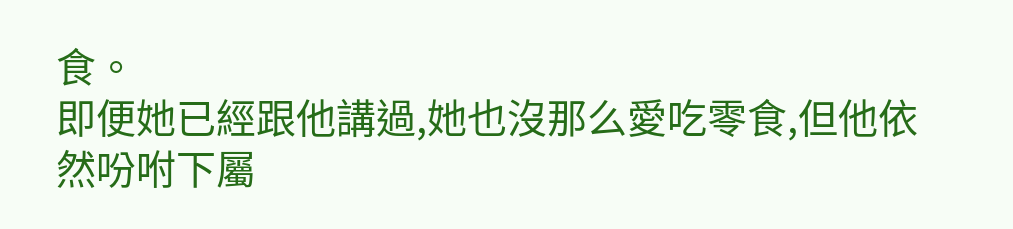食。
即便她已經跟他講過,她也沒那么愛吃零食,但他依然吩咐下屬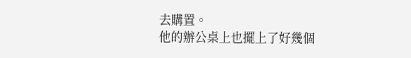去購置。
他的辦公桌上也擺上了好幾個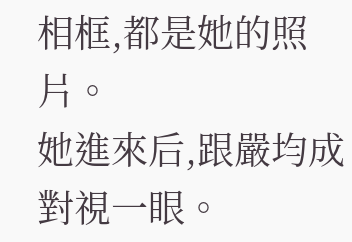相框,都是她的照片。
她進來后,跟嚴均成對視一眼。